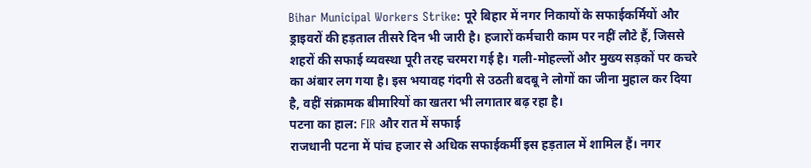Bihar Municipal Workers Strike: पूरे बिहार में नगर निकायों के सफाईकर्मियों और ड्राइवरों की हड़ताल तीसरे दिन भी जारी है। हजारों कर्मचारी काम पर नहीं लौटे हैं, जिससे शहरों की सफाई व्यवस्था पूरी तरह चरमरा गई है। गली-मोहल्लों और मुख्य सड़कों पर कचरे का अंबार लग गया है। इस भयावह गंदगी से उठती बदबू ने लोगों का जीना मुहाल कर दिया है, वहीं संक्रामक बीमारियों का खतरा भी लगातार बढ़ रहा है।
पटना का हाल: FIR और रात में सफाई
राजधानी पटना में पांच हजार से अधिक सफाईकर्मी इस हड़ताल में शामिल हैं। नगर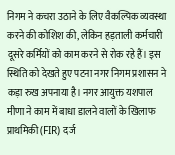निगम ने कचरा उठाने के लिए वैकल्पिक व्यवस्था करने की कोशिश की, लेकिन हड़ताली कर्मचारी दूसरे कर्मियों को काम करने से रोक रहे हैं। इस स्थिति को देखते हुए पटना नगर निगम प्रशासन ने कड़ा रुख अपनाया है। नगर आयुक्त यशपाल मीणा ने काम में बाधा डालने वालों के खिलाफ प्राथमिकी (FIR) दर्ज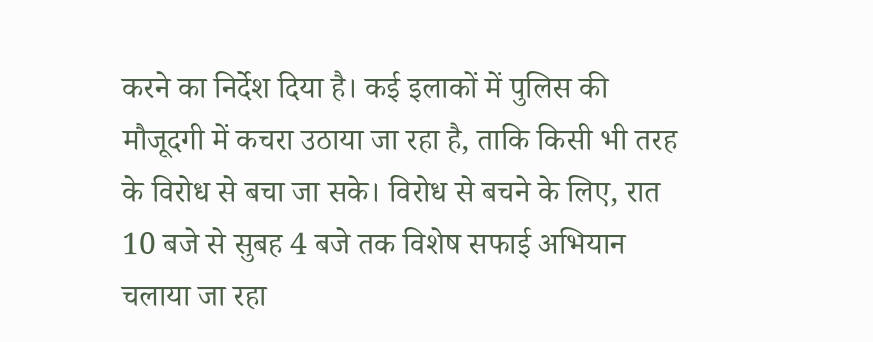करने का निर्देश दिया है। कई इलाकों में पुलिस की मौजूदगी में कचरा उठाया जा रहा है, ताकि किसी भी तरह के विरोध से बचा जा सके। विरोध से बचने के लिए, रात 10 बजे से सुबह 4 बजे तक विशेष सफाई अभियान चलाया जा रहा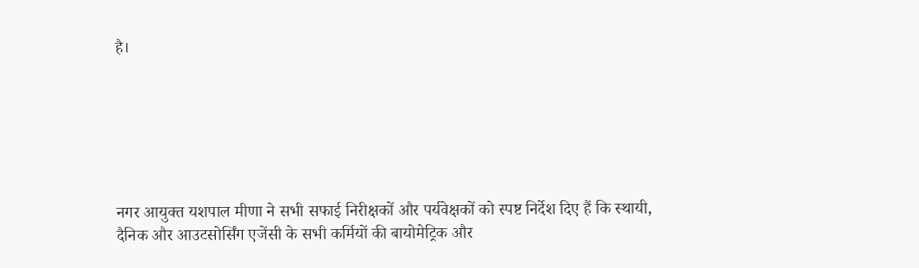है।






नगर आयुक्त यशपाल मीणा ने सभी सफाई निरीक्षकों और पर्यवेक्षकों को स्पष्ट निर्देश दिए हैं कि स्थायी, दैनिक और आउटसोर्सिंग एजेंसी के सभी कर्मियों की बायोमेट्रिक और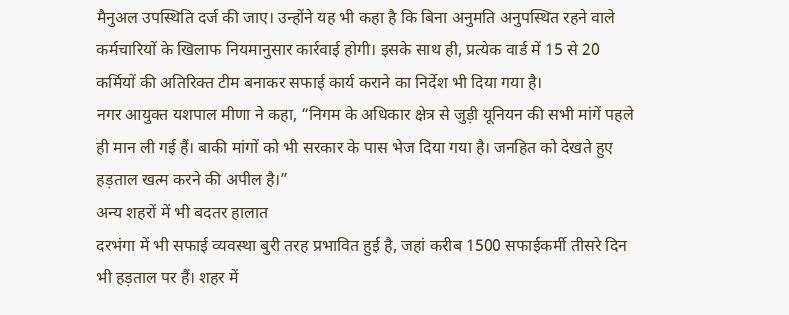मैनुअल उपस्थिति दर्ज की जाए। उन्होंने यह भी कहा है कि बिना अनुमति अनुपस्थित रहने वाले कर्मचारियों के खिलाफ नियमानुसार कार्रवाई होगी। इसके साथ ही, प्रत्येक वार्ड में 15 से 20 कर्मियों की अतिरिक्त टीम बनाकर सफाई कार्य कराने का निर्देश भी दिया गया है।
नगर आयुक्त यशपाल मीणा ने कहा, “निगम के अधिकार क्षेत्र से जुड़ी यूनियन की सभी मांगें पहले ही मान ली गई हैं। बाकी मांगों को भी सरकार के पास भेज दिया गया है। जनहित को देखते हुए हड़ताल खत्म करने की अपील है।”
अन्य शहरों में भी बदतर हालात
दरभंगा में भी सफाई व्यवस्था बुरी तरह प्रभावित हुई है, जहां करीब 1500 सफाईकर्मी तीसरे दिन भी हड़ताल पर हैं। शहर में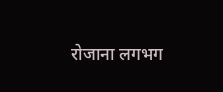रोजाना लगभग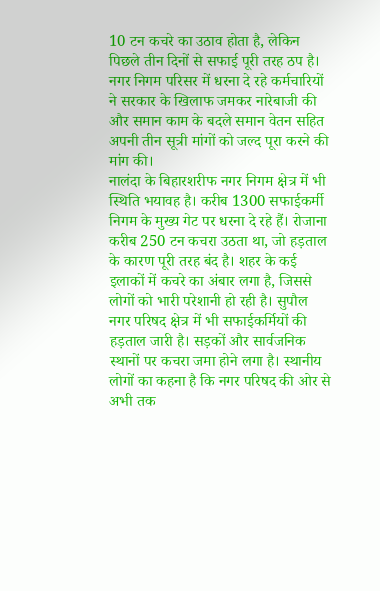10 टन कचरे का उठाव होता है, लेकिन पिछले तीन दिनों से सफाई पूरी तरह ठप है। नगर निगम परिसर में धरना दे रहे कर्मचारियों ने सरकार के खिलाफ जमकर नारेबाजी की और समान काम के बदले समान वेतन सहित अपनी तीन सूत्री मांगों को जल्द पूरा करने की मांग की।
नालंदा के बिहारशरीफ नगर निगम क्षेत्र में भी स्थिति भयावह है। करीब 1300 सफाईकर्मी निगम के मुख्य गेट पर धरना दे रहे हैं। रोजाना करीब 250 टन कचरा उठता था, जो हड़ताल के कारण पूरी तरह बंद है। शहर के कई इलाकों में कचरे का अंबार लगा है, जिससे लोगों को भारी परेशानी हो रही है। सुपौल नगर परिषद क्षेत्र में भी सफाईकर्मियों की हड़ताल जारी है। सड़कों और सार्वजनिक स्थानों पर कचरा जमा होने लगा है। स्थानीय लोगों का कहना है कि नगर परिषद की ओर से अभी तक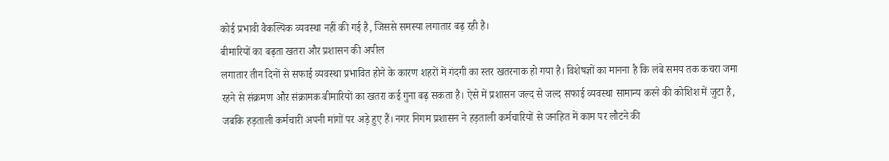कोई प्रभावी वैकल्पिक व्यवस्था नहीं की गई है, जिससे समस्या लगातार बढ़ रही है।
बीमारियों का बढ़ता खतरा और प्रशासन की अपील
लगातार तीन दिनों से सफाई व्यवस्था प्रभावित होने के कारण शहरों में गंदगी का स्तर खतरनाक हो गया है। विशेषज्ञों का मानना है कि लंबे समय तक कचरा जमा रहने से संक्रमण और संक्रामक बीमारियों का खतरा कई गुना बढ़ सकता है। ऐसे में प्रशासन जल्द से जल्द सफाई व्यवस्था सामान्य करने की कोशिश में जुटा है, जबकि हड़ताली कर्मचारी अपनी मांगों पर अड़े हुए हैं। नगर निगम प्रशासन ने हड़ताली कर्मचारियों से जनहित में काम पर लौटने की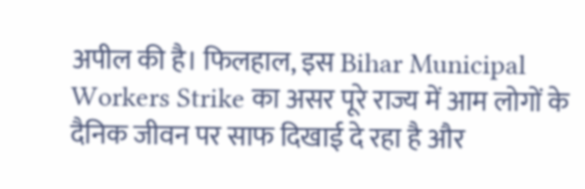अपील की है। फिलहाल, इस Bihar Municipal Workers Strike का असर पूरे राज्य में आम लोगों के दैनिक जीवन पर साफ दिखाई दे रहा है और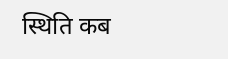स्थिति कब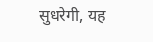सुधरेगी, यह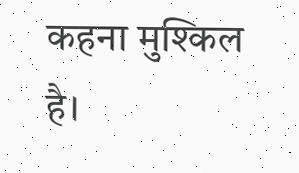कहना मुश्किल है।